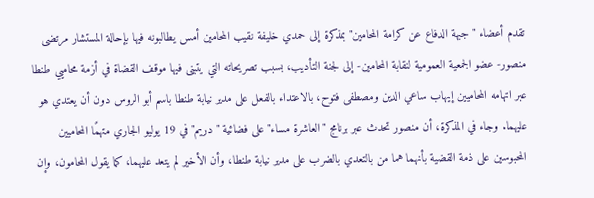تقدم أعضاء "جبهة الدفاع عن كرامة المحامين" بمذكرة إلى حمدي خليفة نقيب المحامين أمس يطالبونه فيها بإحالة المستشار مرتضى منصور- عضو الجمعية العمومية لنقابة المحامين- إلى لجنة التأديب، بسبب تصريحاته التي يتبنى فيها موقف القضاة في أزمة محاميي طنطا عبر اتهامه المحاميين إيهاب ساعي الدين ومصطفى فتوح، بالاعتداء بالفعل على مدير نيابة طنطا باسم أبو الروس دون أن يعتدي هو عليهما. وجاء في المذكرة، أن منصور تحدث عبر برنامج "العاشرة مساء" على فضائية "دريم" في 19 يوليو الجاري متهمًا المحاميين المحبوسين على ذمة القضية بأنهما هما من بالتعدي بالضرب على مدير نيابة طنطا، وأن الأخير لم يتعد عليهما، كما يقول المحامون، وإن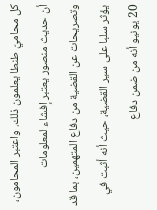كل محاميّ طنطا يعلمون ذلك. واعتبر المحامون، أن حديث منصور يعتبر إفشاء لمعلومات وتصريحات عن القضية من دفاع المتهمين، بما قد يؤثر سلبا على سير القضية، حيث أنه أثبت في 20 يونيو أنه من ضمن دفاع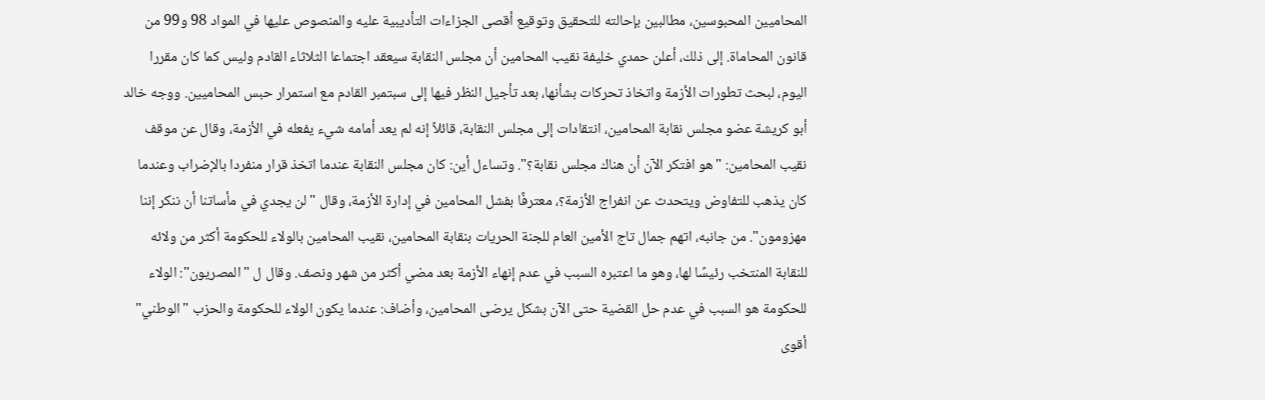المحاميين المحبوسين، مطالبين بإحالته للتحقيق وتوقيع أقصى الجزاءات التأديبية عليه والمنصوص عليها في المواد 98 و99 من قانون المحاماة. إلى ذلك، أعلن حمدي خليفة نقيب المحامين أن مجلس النقابة سيعقد اجتماعا الثلاثاء القادم وليس كما كان مقررا اليوم، لبحث تطورات الأزمة واتخاذ تحركات بشأنها، بعد تأجيل النظر فيها إلى سبتمبر القادم مع استمرار حبس المحاميين. ووجه خالد أبو كريشة عضو مجلس نقابة المحامين، انتقادات إلى مجلس النقابة، قائلاً إنه لم يعد أمامه شيء يفعله في الأزمة، وقال عن موقف نقيب المحامين: "هو افتكر الآن أن هناك مجلس نقابة؟". وتساءل أين: كان مجلس النقابة عندما اتخذ قرار منفردا بالإضراب وعندما كان يذهب للتفاوض ويتحدث عن انفراج الأزمة؟، معترفًا بفشل المحامين في إدارة الأزمة، وقال "لن يجدي في مأساتنا أن ننكر إننا مهزومون". من جانبه، اتهم جمال تاج الأمين العام للجنة الحريات بنقابة المحامين، نقيب المحامين بالولاء للحكومة أكثر من ولائه للنقابة المنتخب رئيسًا لها، وهو ما اعتبره السبب في عدم إنهاء الأزمة بعد مضي أكثر من شهر ونصف. وقال ل "المصريون": الولاء للحكومة هو السبب في عدم حل القضية حتى الآن بشكل يرضى المحامين، وأضاف: عندما يكون الولاء للحكومة والحزب "الوطني" أقوى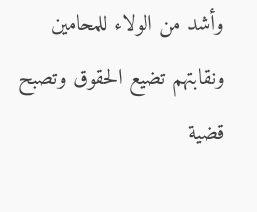وأشد من الولاء للمحامين ونقابتهم تضيع الحقوق وتصبح قضية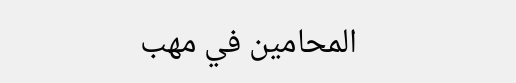المحامين في مهب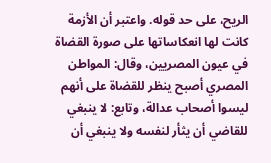الريح، على حد قوله. واعتبر أن الأزمة كانت لها انعكاساتها على صورة القضاة في عيون المصريين، وقال: المواطن المصري أصبح ينظر للقضاة على أنهم ليسوا أصحاب عدالة، وتابع: لا ينبغي للقاضي أن يثأر لنفسه ولا ينبغي أن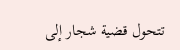تتحول قضية شجار إلى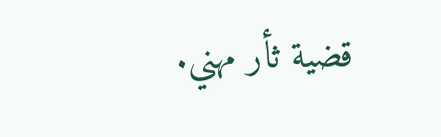قضية ثأر مهني.